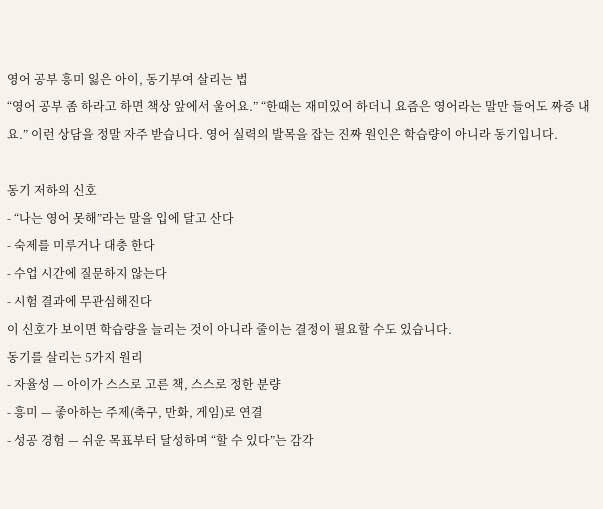영어 공부 흥미 잃은 아이, 동기부여 살리는 법
“영어 공부 좀 하라고 하면 책상 앞에서 울어요.” “한때는 재미있어 하더니 요즘은 영어라는 말만 들어도 짜증 내요.” 이런 상담을 정말 자주 받습니다. 영어 실력의 발목을 잡는 진짜 원인은 학습량이 아니라 동기입니다.

동기 저하의 신호
- “나는 영어 못해”라는 말을 입에 달고 산다
- 숙제를 미루거나 대충 한다
- 수업 시간에 질문하지 않는다
- 시험 결과에 무관심해진다
이 신호가 보이면 학습량을 늘리는 것이 아니라 줄이는 결정이 필요할 수도 있습니다.
동기를 살리는 5가지 원리
- 자율성 — 아이가 스스로 고른 책, 스스로 정한 분량
- 흥미 — 좋아하는 주제(축구, 만화, 게임)로 연결
- 성공 경험 — 쉬운 목표부터 달성하며 “할 수 있다”는 감각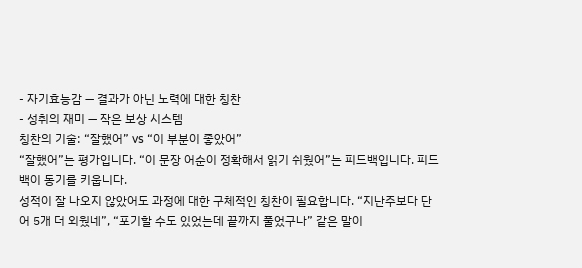- 자기효능감 — 결과가 아닌 노력에 대한 칭찬
- 성취의 재미 — 작은 보상 시스템
칭찬의 기술: “잘했어” vs “이 부분이 좋았어”
“잘했어”는 평가입니다. “이 문장 어순이 정확해서 읽기 쉬웠어”는 피드백입니다. 피드백이 동기를 키웁니다.
성적이 잘 나오지 않았어도 과정에 대한 구체적인 칭찬이 필요합니다. “지난주보다 단어 5개 더 외웠네”, “포기할 수도 있었는데 끝까지 풀었구나” 같은 말이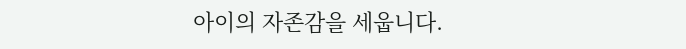아이의 자존감을 세웁니다.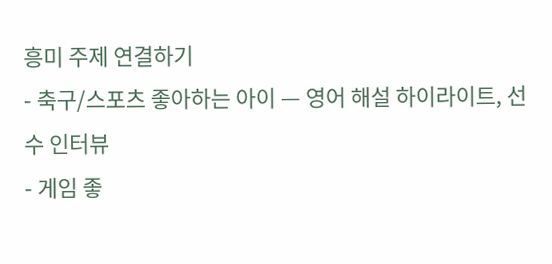흥미 주제 연결하기
- 축구/스포츠 좋아하는 아이 — 영어 해설 하이라이트, 선수 인터뷰
- 게임 좋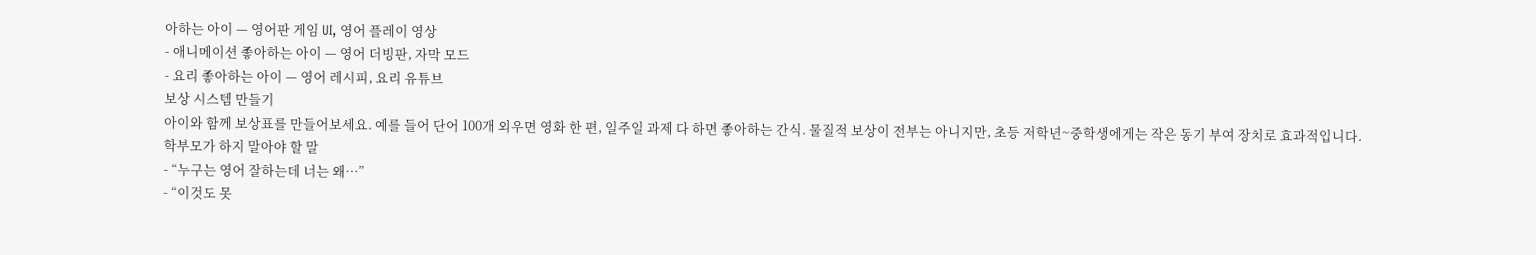아하는 아이 — 영어판 게임 UI, 영어 플레이 영상
- 애니메이션 좋아하는 아이 — 영어 더빙판, 자막 모드
- 요리 좋아하는 아이 — 영어 레시피, 요리 유튜브
보상 시스템 만들기
아이와 함께 보상표를 만들어보세요. 예를 들어 단어 100개 외우면 영화 한 편, 일주일 과제 다 하면 좋아하는 간식. 물질적 보상이 전부는 아니지만, 초등 저학년~중학생에게는 작은 동기 부여 장치로 효과적입니다.
학부모가 하지 말아야 할 말
- “누구는 영어 잘하는데 너는 왜…”
- “이것도 못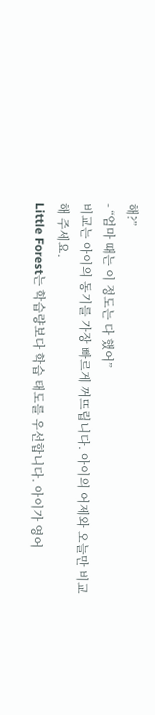해?”
- “엄마 때는 이 정도는 다 했어”
비교는 아이의 동기를 가장 빠르게 꺼뜨립니다. 아이의 어제와 오늘만 비교해 주세요.
Little Forest는 학습량보다 학습 태도를 우선합니다. 아이가 영어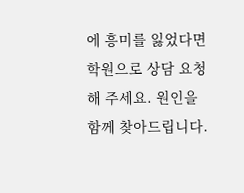에 흥미를 잃었다면 학원으로 상담 요청해 주세요. 원인을 함께 찾아드립니다.